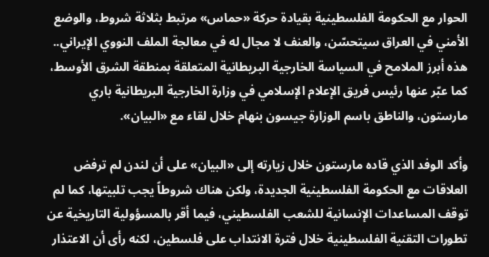الحوار مع الحكومة الفلسطينية بقيادة حركة «حماس» مرتبط بثلاثة شروط، والوضع الأمني في العراق سيتحسّن، والعنف لا مجال له في معالجة الملف النووي الإيراني.. هذه أبرز الملامح في السياسة الخارجية البريطانية المتعلقة بمنطقة الشرق الأوسط، كما عبّر عنها رئيس فريق الإعلام الإسلامي في وزارة الخارجية البريطانية باري مارستون، والناطق باسم الوزارة جيسون بنهام خلال لقاء مع «البيان».

وأكد الوفد الذي قاده مارستون خلال زيارته إلى «البيان» على أن لندن لم ترفض العلاقات مع الحكومة الفلسطينية الجديدة، ولكن هناك شروطاً يجب تلبيتها، كما لم توقف المساعدات الإنسانية للشعب الفلسطيني، فيما أقر بالمسؤولية التاريخية عن تطورات التقنية الفلسطينية خلال فترة الانتداب على فلسطين، لكنه رأى أن الاعتذار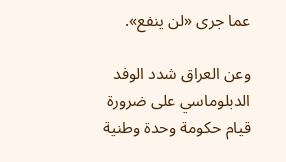عما جرى «لن ينفع».

وعن العراق شدد الوفد الدبلوماسي على ضرورة قيام حكومة وحدة وطنية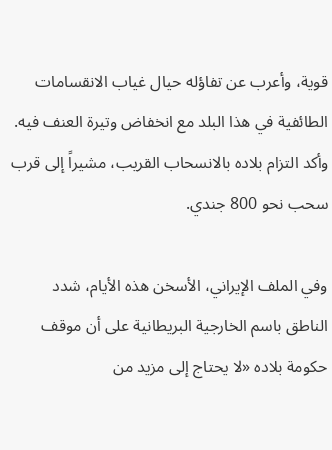قوية، وأعرب عن تفاؤله حيال غياب الانقسامات الطائفية في هذا البلد مع انخفاض وتيرة العنف فيه. وأكد التزام بلاده بالانسحاب القريب، مشيراً إلى قرب سحب نحو 800 جندي.

وفي الملف الإيراني، الأسخن هذه الأيام، شدد الناطق باسم الخارجية البريطانية على أن موقف حكومة بلاده «لا يحتاج إلى مزيد من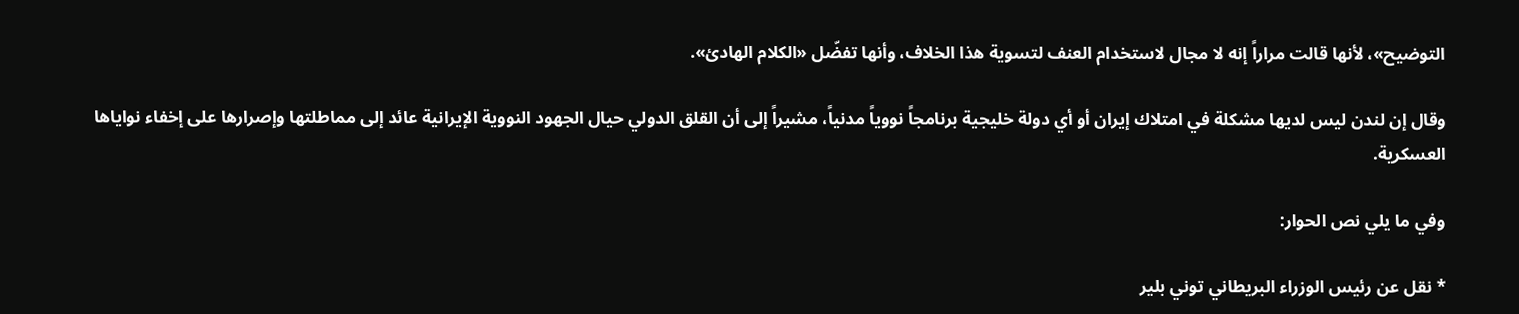التوضيح»، لأنها قالت مراراً إنه لا مجال لاستخدام العنف لتسوية هذا الخلاف، وأنها تفضّل «الكلام الهادئ».

وقال إن لندن ليس لديها مشكلة في امتلاك إيران أو أي دولة خليجية برنامجاً نووياً مدنياً، مشيراً إلى أن القلق الدولي حيال الجهود النووية الإيرانية عائد إلى مماطلتها وإصرارها على إخفاء نواياها العسكرية.

وفي ما يلي نص الحوار:

* نقل عن رئيس الوزراء البريطاني توني بلير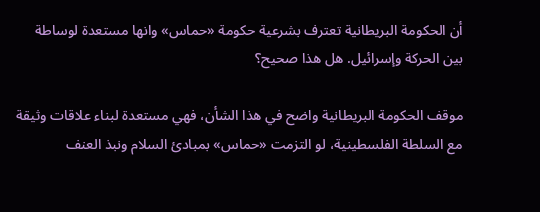أن الحكومة البريطانية تعترف بشرعية حكومة «حماس» وانها مستعدة لوساطة بين الحركة وإسرائيل. هل هذا صحيح؟

موقف الحكومة البريطانية واضح في هذا الشأن، فهي مستعدة لبناء علاقات وثيقة مع السلطة الفلسطينية، لو التزمت «حماس» بمبادئ السلام ونبذ العنف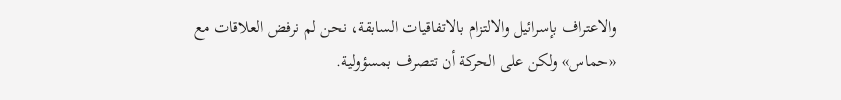والاعتراف بإسرائيل والالتزام بالاتفاقيات السابقة، نحن لم نرفض العلاقات مع «حماس» ولكن على الحركة أن تتصرف بمسؤولية.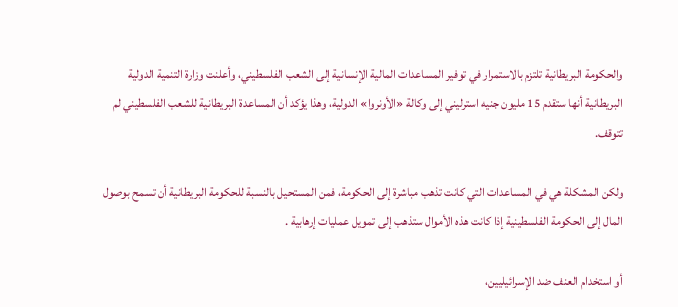والحكومة البريطانية تلتزم بالاستمرار في توفير المساعدات المالية الإنسانية إلى الشعب الفلسطيني، وأعلنت وزارة التنمية الدولية البريطانية أنها ستقدم 15 مليون جنيه استرليني إلى وكالة «الأونروا» الدولية، وهذا يؤكد أن المساعدة البريطانية للشعب الفلسطيني لم تتوقف.

ولكن المشكلة هي في المساعدات التي كانت تذهب مباشرة إلى الحكومة، فمن المستحيل بالنسبة للحكومة البريطانية أن تسمح بوصول المال إلى الحكومة الفلسطينية إذا كانت هذه الأموال ستذهب إلى تمويل عمليات إرهابية .

أو استخدام العنف ضد الإسرائيليين،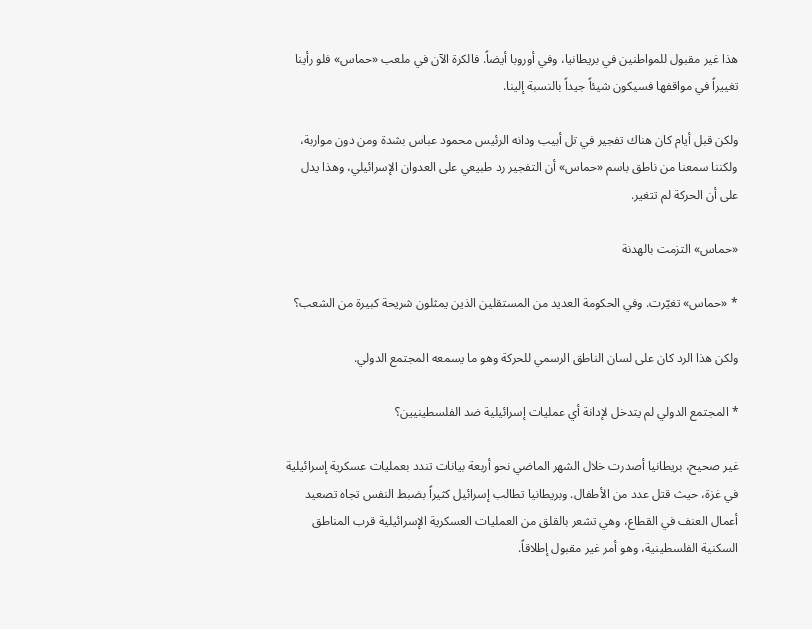هذا غير مقبول للمواطنين في بريطانيا، وفي أوروبا أيضاً. فالكرة الآن في ملعب «حماس» فلو رأينا تغييراً في مواقفها فسيكون شيئاً جيداً بالنسبة إلينا.

ولكن قبل أيام كان هناك تفجير في تل أبيب ودانه الرئيس محمود عباس بشدة ومن دون مواربة، ولكننا سمعنا من ناطق باسم «حماس» أن التفجير رد طبيعي على العدوان الإسرائيلي، وهذا يدل على أن الحركة لم تتغير.

«حماس» التزمت بالهدنة

* «حماس» تغيّرت. وفي الحكومة العديد من المستقلين الذين يمثلون شريحة كبيرة من الشعب؟

ولكن هذا الرد كان على لسان الناطق الرسمي للحركة وهو ما يسمعه المجتمع الدولي.

* المجتمع الدولي لم يتدخل لإدانة أي عمليات إسرائيلية ضد الفلسطينيين؟

غير صحيح، بريطانيا أصدرت خلال الشهر الماضي نحو أربعة بيانات تندد بعمليات عسكرية إسرائيلية في غزة، حيث قتل عدد من الأطفال. وبريطانيا تطالب إسرائيل كثيراً بضبط النفس تجاه تصعيد أعمال العنف في القطاع، وهي تشعر بالقلق من العمليات العسكرية الإسرائيلية قرب المناطق السكنية الفلسطينية، وهو أمر غير مقبول إطلاقاً.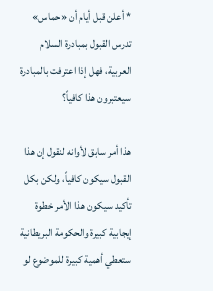* أعلن قبل أيام أن «حماس» تدرس القبول بمبادرة السلام العربية، فهل إذا اعترفت بالمبادرة سيعتبرون هذا كافياً؟

هذا أمر سابق لأوانه لنقول إن هذا القبول سيكون كافياً، ولكن بكل تأكيد سيكون هذا الأمر خطوة إيجابية كبيرة والحكومة البريطانية ستعطي أهمية كبيرة للموضوع لو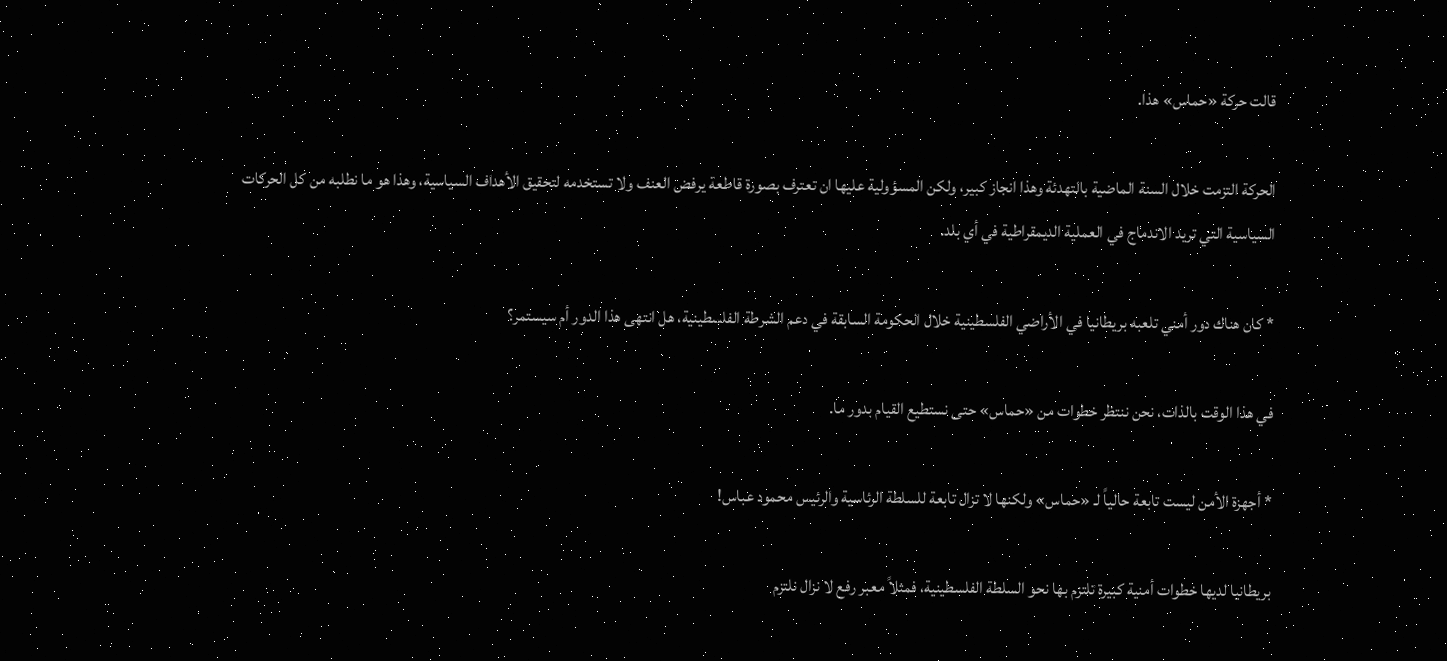قالت حركة «حماس» هذا.

الحركة التزمت خلال السنة الماضية بالتهدئة وهذا انجاز كبير، ولكن المسؤولية عليها ان تعترف بصورة قاطعة يرفض العنف ولا تستخدمه لتحقيق الأهداف السياسية، وهذا هو ما نطلبه من كل الحركات السياسية التي تريد الاندماج في العملية الديمقراطية في أي بلد.

* كان هناك دور أمني تلعبه بريطانيا في الأراضي الفلسطينية خلال الحكومة السابقة في دعم الشرطة الفلسطينية، هل انتهى هذا الدور أم سيستمر؟

في هذا الوقت بالذات، نحن ننتظر خطوات من «حماس» حتى نستطيع القيام بدور ما.

* أجهزة الأمن ليست تابعة حالياً لـ «حماس» ولكنها لا تزال تابعة للسلطة الرئاسية والرئيس محمود عباس!

بريطانيا لديها خطوات أمنية كبيرة تلتزم بها نحو السلطة الفلسطينية، فمثلاً معبر رفع لا نزال نلتزم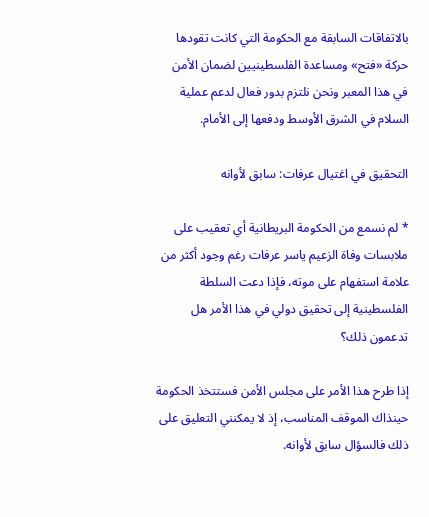بالاتفاقات السابقة مع الحكومة التي كانت تقودها حركة «فتح» ومساعدة الفلسطينيين لضمان الأمن في هذا المعبر ونحن نلتزم بدور فعال لدعم عملية السلام في الشرق الأوسط ودفعها إلى الأمام.

التحقيق في اغتيال عرفات: سابق لأوانه

* لم نسمع من الحكومة البريطانية أي تعقيب على ملابسات وفاة الزعيم ياسر عرفات رغم وجود أكثر من علامة استفهام على موته، فإذا دعت السلطة الفلسطينية إلى تحقيق دولي في هذا الأمر هل تدعمون ذلك؟

إذا طرح هذا الأمر على مجلس الأمن فستتخذ الحكومة حينذاك الموقف المناسب، إذ لا يمكنني التعليق على ذلك فالسؤال سابق لأوانه.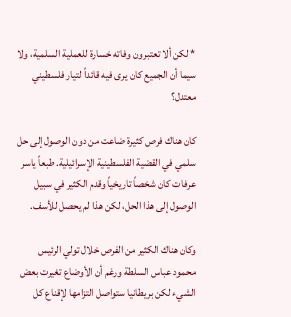* لكن ألا تعتبرون وفاته خسارة للعملية السلمية، ولا سيما أن الجميع كان يرى فيه قائداً لتيار فلسطيني معتدل؟

كان هناك فرص كثيرة ضاعت من دون الوصول إلى حل سلمي في القضية الفلسطينية الإسرائيلية. طبعاً ياسر عرفات كان شخصاً تاريخياً وقدم الكثير في سبيل الوصول إلى هذا الحل، لكن هذا لم يحصل للأسف.

وكان هناك الكثير من الفرص خلال تولي الرئيس محمود عباس السلطة ورغم أن الأوضاع تغيرت بعض الشيء لكن بريطانيا ستواصل التزامها لإقناع كل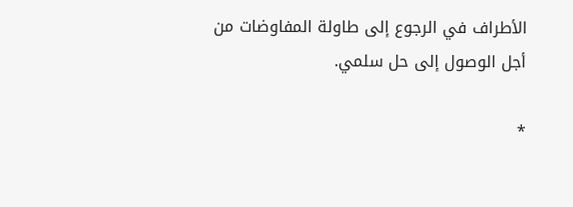الأطراف في الرجوع إلى طاولة المفاوضات من أجل الوصول إلى حل سلمي.

*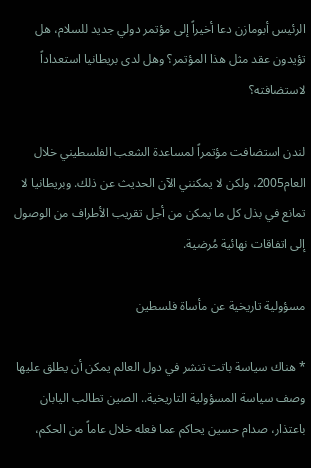الرئيس أبومازن دعا أخيراً إلى مؤتمر دولي جديد للسلام، هل تؤيدون عقد مثل هذا المؤتمر؟ وهل لدى بريطانيا استعداداً لاستضافته؟

لندن استضافت مؤتمراً لمساعدة الشعب الفلسطيني خلال العام2005، ولكن لا يمكنني الآن الحديث عن ذلك. وبريطانيا لا تمانع في بذل كل ما يمكن من أجل تقريب الأطراف من الوصول إلى اتفاقات نهائية مُرضية.

مسؤولية تاريخية عن مأساة فلسطين

* هناك سياسة باتت تنشر في دول العالم يمكن أن يطلق عليها وصف سياسة المسؤولية التاريخية.. الصين تطالب اليابان باعتذار، صدام حسين يحاكم عما فعله خلال عاماً من الحكم،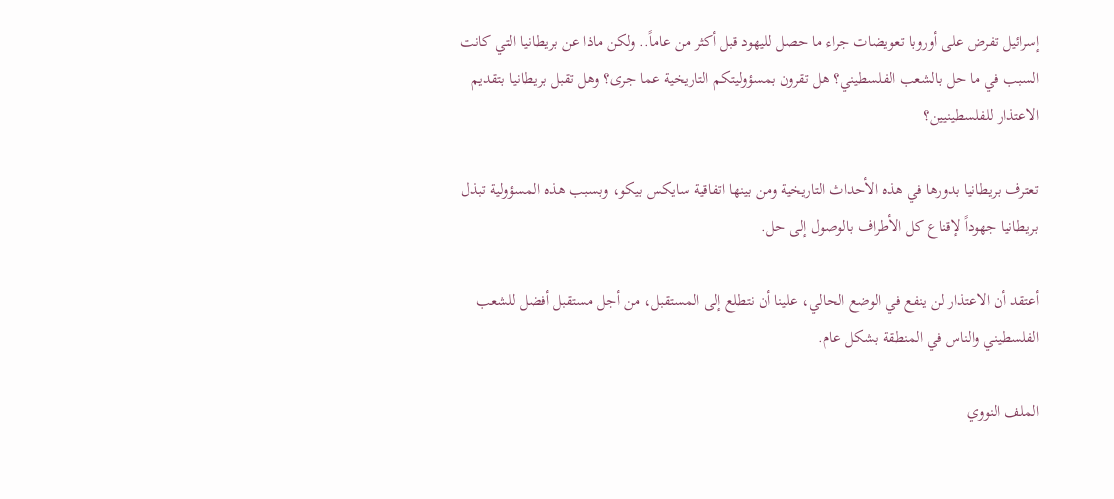إسرائيل تفرض على أوروبا تعويضات جراء ما حصل لليهود قبل أكثر من عاماً.. ولكن ماذا عن بريطانيا التي كانت السبب في ما حل بالشعب الفلسطيني؟ هل تقرون بمسؤوليتكم التاريخية عما جرى؟ وهل تقبل بريطانيا بتقديم الاعتذار للفلسطينيين؟

تعترف بريطانيا بدورها في هذه الأحداث التاريخية ومن بينها اتفاقية سايكس بيكو، وبسبب هذه المسؤولية تبذل بريطانيا جهوداً لإقناع كل الأطراف بالوصول إلى حل.

أعتقد أن الاعتذار لن ينفع في الوضع الحالي، علينا أن نتطلع إلى المستقبل، من أجل مستقبل أفضل للشعب الفلسطيني والناس في المنطقة بشكل عام.

الملف النووي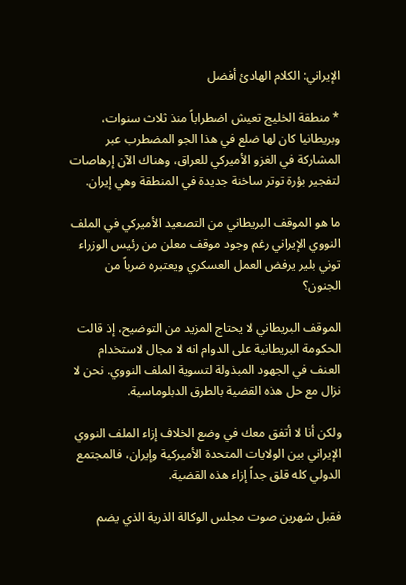الإيراني: الكلام الهادئ أفضل

* منطقة الخليج تعيش اضطراباً منذ ثلاث سنوات، وبريطانيا كان لها ضلع في هذا الجو المضطرب عبر المشاركة في الغزو الأميركي للعراق، وهناك الآن إرهاصات لتفجير بؤرة توتر ساخنة جديدة في المنطقة وهي إيران.

ما هو الموقف البريطاني من التصعيد الأميركي في الملف النووي الإيراني رغم وجود موقف معلن من رئيس الوزراء توني بلير يرفض العمل العسكري ويعتبره ضرباً من الجنون؟

الموقف البريطاني لا يحتاج المزيد من التوضيح، إذ قالت الحكومة البريطانية على الدوام انه لا مجال لاستخدام العنف في الجهود المبذولة لتسوية الملف النووي. نحن لا نزال مع حل هذه القضية بالطرق الدبلوماسية.

ولكن أنا لا أتفق معك في وضع الخلاف إزاء الملف النووي الإيراني بين الولايات المتحدة الأميركية وإيران، فالمجتمع الدولي كله قلق جداً إزاء هذه القضية.

فقبل شهرين صوت مجلس الوكالة الذرية الذي يضم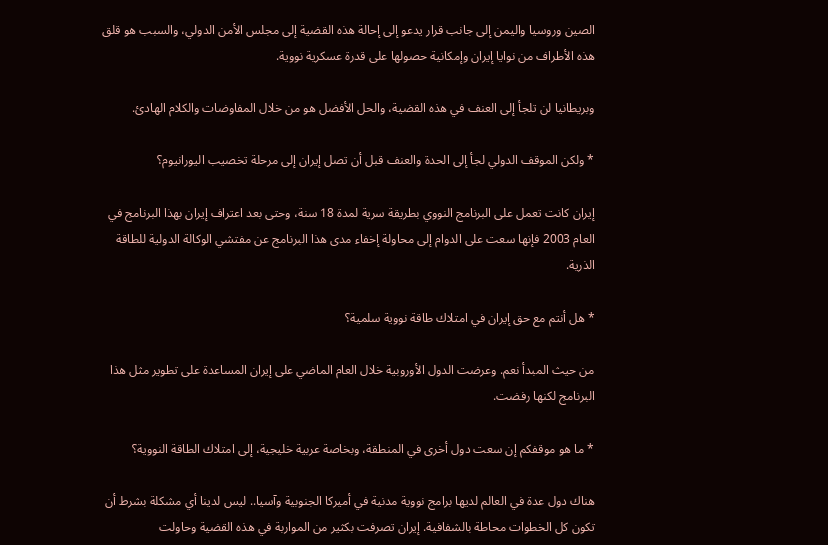الصين وروسيا واليمن إلى جانب قرار يدعو إلى إحالة هذه القضية إلى مجلس الأمن الدولي، والسبب هو قلق هذه الأطراف من نوايا إيران وإمكانية حصولها على قدرة عسكرية نووية.

وبريطانيا لن تلجأ إلى العنف في هذه القضية، والحل الأفضل هو من خلال المفاوضات والكلام الهادئ.

* ولكن الموقف الدولي لجأ إلى الحدة والعنف قبل أن تصل إيران إلى مرحلة تخصيب اليورانيوم؟

إيران كانت تعمل على البرنامج النووي بطريقة سرية لمدة 18 سنة، وحتى بعد اعتراف إيران بهذا البرنامج في العام 2003 فإنها سعت على الدوام إلى محاولة إخفاء مدى هذا البرنامج عن مفتشي الوكالة الدولية للطاقة الذرية.

* هل أنتم مع حق إيران في امتلاك طاقة نووية سلمية؟

من حيث المبدأ نعم. وعرضت الدول الأوروبية خلال العام الماضي على إيران المساعدة على تطوير مثل هذا البرنامج لكنها رفضت.

* ما هو موقفكم إن سعت دول أخرى في المنطقة، وبخاصة عربية خليجية، إلى امتلاك الطاقة النووية؟

هناك دول عدة في العالم لديها برامج نووية مدنية في أميركا الجنوبية وآسيا.. ليس لدينا أي مشكلة بشرط أن تكون كل الخطوات محاطة بالشفافية. إيران تصرفت بكثير من المواربة في هذه القضية وحاولت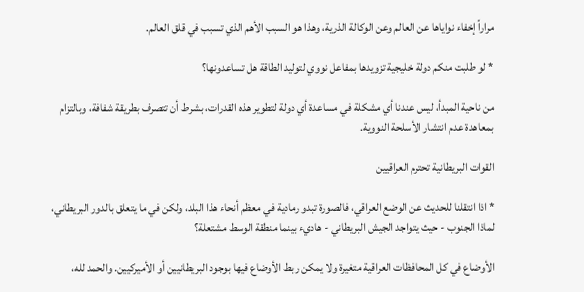مراراً إخفاء نواياها عن العالم وعن الوكالة الذرية، وهذا هو السبب الأهم الذي تسبب في قلق العالم.

* لو طلبت منكم دولة خليجية تزويدها بمفاعل نووي لتوليد الطاقة هل تساعدونها؟

من ناحية المبدأ، ليس عندنا أي مشكلة في مساعدة أي دولة لتطوير هذه القدرات، بشرط أن تتصرف بطريقة شفافة، وبالتزام بمعاهدة عدم انتشار الأسلحة النووية.

القوات البريطانية تحترم العراقيين

* اذا انتقلنا للحديث عن الوضع العراقي، فالصورة تبدو رمادية في معظم أنحاء هذا البلد، ولكن في ما يتعلق بالدور البريطاني، لماذا الجنوب - حيث يتواجد الجيش البريطاني - هاديء بينما منطقة الوسط مشتعلة؟

الأوضاع في كل المحافظات العراقية متغيرة ولا يمكن ربط الأوضاع فيها بوجود البريطانيين أو الأميركيين. والحمد لله،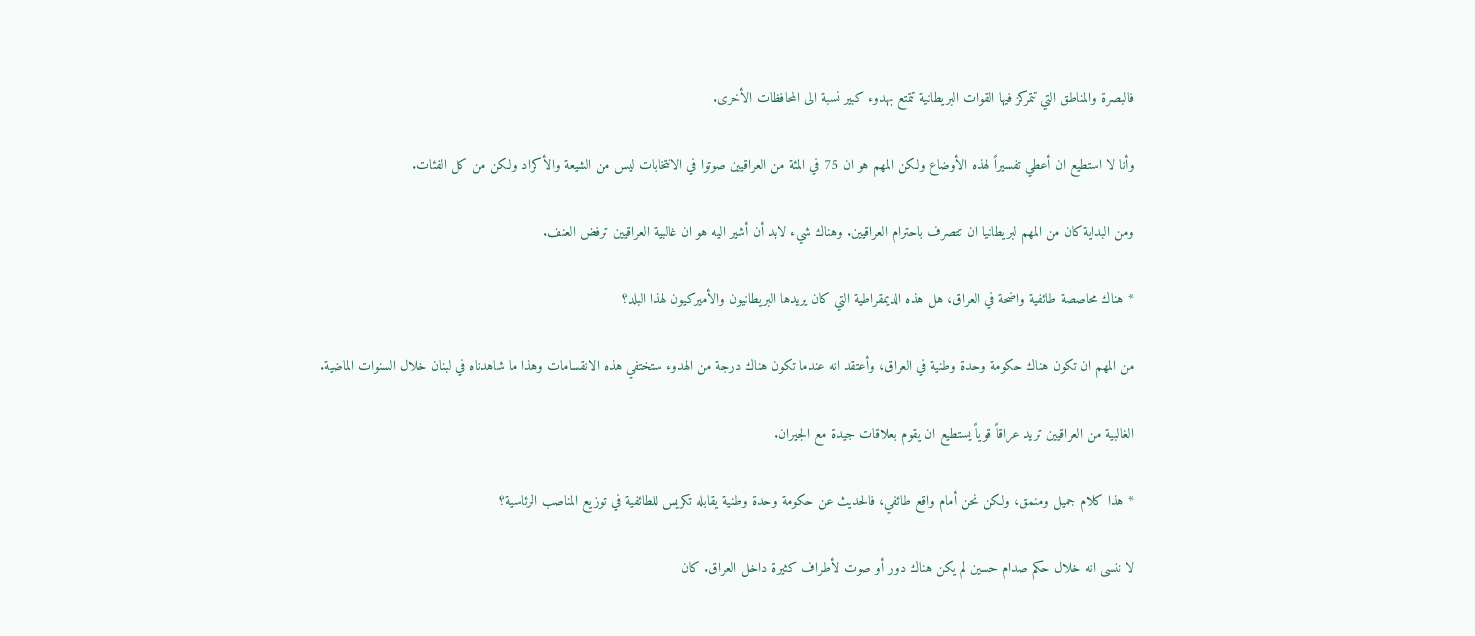فالبصرة والمناطق التي تتمركز فيها القوات البريطانية تتمتع بهدوء كبير نسبة الى المحافظات الأخرى.

وأنا لا استطيع ان أعطي تفسيراً لهذه الأوضاع ولكن المهم هو ان 75 في المئة من العراقيين صوتوا في الانتخابات ليس من الشيعة والأكراد ولكن من كل الفئات.

ومن البداية كان من المهم لبريطانيا ان تتصرف باحترام العراقيين. وهناك شيء لابد أن أشير اليه هو ان غالبية العراقيين ترفض العنف.

* هناك محاصصة طائفية واضحة في العراق، هل هذه الديمقراطية التي كان يريدها البريطانيون والأميركيون لهذا البلد؟

من المهم ان تكون هناك حكومة وحدة وطنية في العراق، وأعتقد انه عندما تكون هناك درجة من الهدوء ستختفي هذه الانقسامات وهذا ما شاهدناه في لبنان خلال السنوات الماضية.

الغالبية من العراقيين تريد عراقاً قوياً يستطيع ان يقوم بعلاقات جيدة مع الجيران.

* هذا كلام جميل ومنمق، ولكن نحن أمام واقع طائفي، فالحديث عن حكومة وحدة وطنية يقابله تكريس للطائفية في توزيع المناصب الرئاسية؟

لا ننسى انه خلال حكم صدام حسين لم يكن هناك دور أو صوت لأطراف كثيرة داخل العراق. كان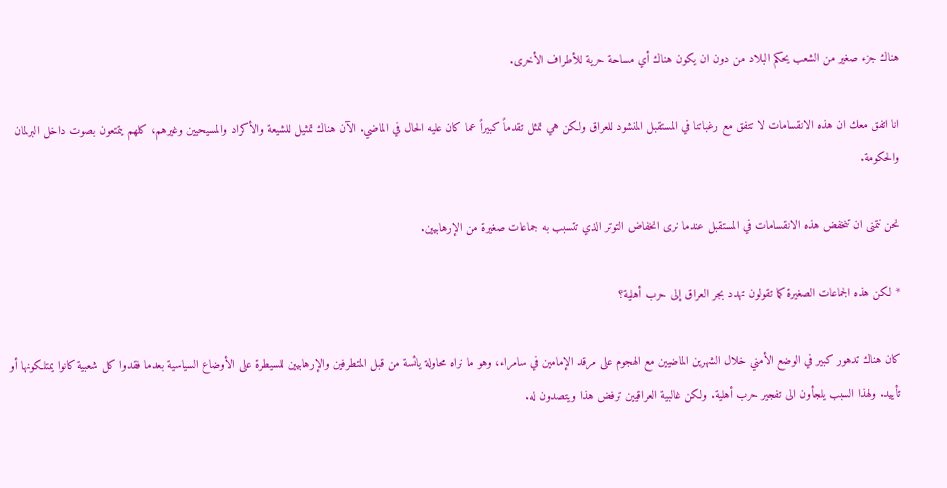هناك جزء صغير من الشعب يحكم البلاد من دون ان يكون هناك أي مساحة حرية للأطراف الأخرى.

انا اتفق معك ان هذه الانقسامات لا تتفق مع رغباتنا في المستقبل المنشود للعراق ولكن هي تمثل تقدماً كبيراً عما كان عليه الحال في الماضي. الآن هناك تمثيل للشيعة والأكراد والمسيحيين وغيرهم، كلهم يتمتعون بصوت داخل البرلمان والحكومة.

نحن نتمنى ان تنخفض هذه الانقسامات في المستقبل عندما نرى انخفاض التوتر الذي تتسبب به جماعات صغيرة من الإرهابيين.

* لكن هذه الجماعات الصغيرة كما تقولون تهدد بجر العراق إلى حرب أهلية؟

كان هناك تدهور كبير في الوضع الأمني خلال الشهرين الماضيين مع الهجوم على مرقد الإمامين في سامراء، وهو ما نراه محاولة يائسة من قبل المتطرفين والإرهابيين للسيطرة على الأوضاع السياسية بعدما فقدوا كل شعبية كانوا يمتلكونها أو تأييد. ولهذا السبب يلجأون الى تفجير حرب أهلية. ولكن غالبية العراقيين ترفض هذا ويتصدون له.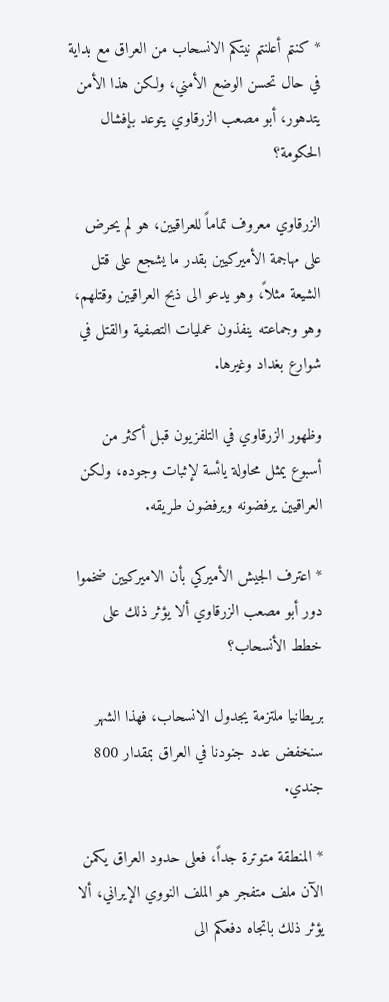* كنتم أعلنتم نيتكم الانسحاب من العراق مع بداية في حال تحسن الوضع الأمني، ولكن هذا الأمن يتدهور، أبو مصعب الزرقاوي يتوعد بإفشال الحكومة؟

الزرقاوي معروف تماماً للعراقيين، هو لم يحرض على مهاجمة الأميركيين بقدر ما يشجع على قتل الشيعة مثلاً، وهو يدعو الى ذبح العراقيين وقتلهم، وهو وجماعته ينفذون عمليات التصفية والقتل في شوارع بغداد وغيرها.

وظهور الزرقاوي في التلفزيون قبل أكثر من أسبوع يمثل محاولة يائسة لإثبات وجوده، ولكن العراقيين يرفضونه ويرفضون طريقه.

* اعترف الجيش الأميركي بأن الاميركيين ضخموا دور أبو مصعب الزرقاوي ألا يؤثر ذلك على خطط الأنسحاب؟

بريطانيا ملتزمة يجدول الانسحاب، فهذا الشهر سنخفض عدد جنودنا في العراق بمقدار 800 جندي.

* المنطقة متوترة جداً، فعلى حدود العراق يكمن الآن ملف متفجر هو الملف النووي الإيراني، ألا يؤثر ذلك باتجاه دفعكم الى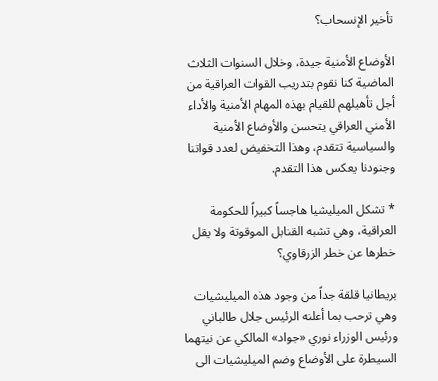تأخير الإنسحاب؟

الأوضاع الأمنية جيدة، وخلال السنوات الثلاث الماضية كنا نقوم بتدريب القوات العراقية من أجل تأهيلهم للقيام بهذه المهام الأمنية والأداء الأمني العراقي يتحسن والأوضاع الأمنية والسياسية تتقدم، وهذا التخفيض لعدد قواتنا وجنودنا يعكس هذا التقدم.

* تشكل الميليشيا هاجساً كبيراً للحكومة العراقية، وهي تشبه القنابل الموقوتة ولا يقل خطرها عن خطر الزرقاوي؟

بريطانيا قلقة جداً من وجود هذه الميليشيات وهي ترحب بما أعلنه الرئيس جلال طالباني ورئيس الوزراء نوري «جواد» المالكي عن نيتهما السيطرة على الأوضاع وضم الميليشيات الى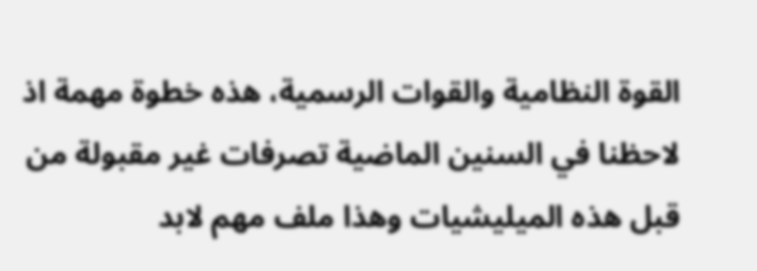القوة النظامية والقوات الرسمية، هذه خطوة مهمة اذ لاحظنا في السنين الماضية تصرفات غير مقبولة من قبل هذه الميليشيات وهذا ملف مهم لابد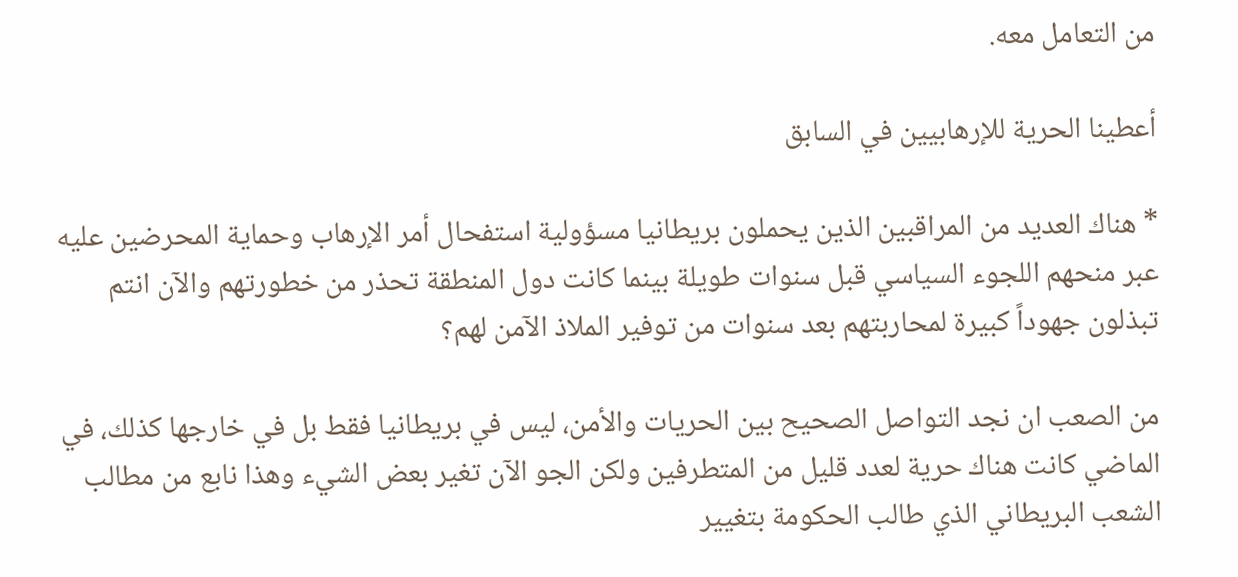من التعامل معه.

أعطينا الحرية للإرهابيين في السابق

* هناك العديد من المراقبين الذين يحملون بريطانيا مسؤولية استفحال أمر الإرهاب وحماية المحرضين عليه عبر منحهم اللجوء السياسي قبل سنوات طويلة بينما كانت دول المنطقة تحذر من خطورتهم والآن انتم تبذلون جهوداً كبيرة لمحاربتهم بعد سنوات من توفير الملاذ الآمن لهم؟

من الصعب ان نجد التواصل الصحيح بين الحريات والأمن، ليس في بريطانيا فقط بل في خارجها كذلك، في الماضي كانت هناك حرية لعدد قليل من المتطرفين ولكن الجو الآن تغير بعض الشيء وهذا نابع من مطالب الشعب البريطاني الذي طالب الحكومة بتغيير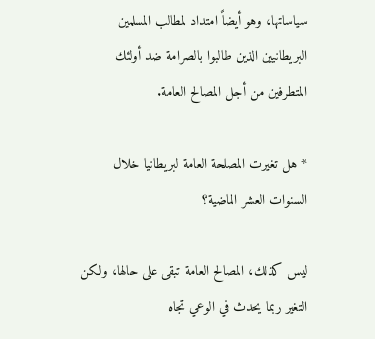سياساتها، وهو أيضاً امتداد لمطالب المسلمين البريطانيين الذين طالبوا بالصرامة ضد أولئك المتطرفين من أجل المصالح العامة.

* هل تغيرت المصلحة العامة لبريطانيا خلال السنوات العشر الماضية؟

ليس كذلك، المصالح العامة تبقى على حالها، ولكن التغير ربما يحدث في الوعي تجاه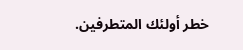خطر أولئك المتطرفين.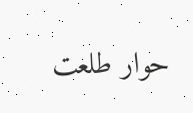حوار طلعت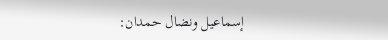إسماعيل ونضال حمدان: